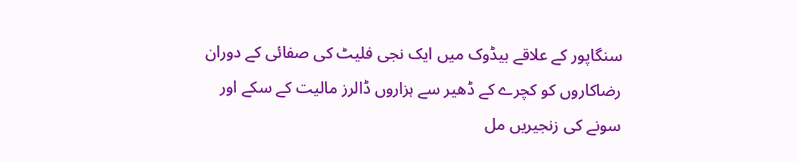سنگاپور کے علاقے بیڈوک میں ایک نجی فلیٹ کی صفائی کے دوران رضاکاروں کو کچرے کے ڈھیر سے ہزاروں ڈالرز مالیت کے سکے اور سونے کی زنجیریں مل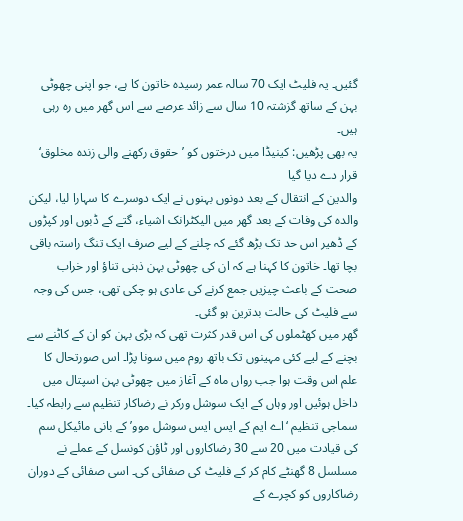گئیں۔ یہ فلیٹ ایک 70 سالہ عمر رسیدہ خاتون کا ہے، جو اپنی چھوٹی بہن کے ساتھ گزشتہ 10 سال سے زائد عرصے سے اس گھر میں رہ رہی ہیں۔
یہ بھی پڑھیں: کینیڈا میں درختوں کو ’حقوق رکھنے والی زندہ مخلوق‘ قرار دے دیا گیا
والدین کے انتقال کے بعد دونوں بہنوں نے ایک دوسرے کا سہارا لیا، لیکن والدہ کی وفات کے بعد گھر میں الیکٹرانک اشیاء، گتے کے ڈبوں اور کپڑوں کے ڈھیر اس حد تک بڑھ گئے کہ چلنے کے لیے صرف ایک تنگ راستہ باقی بچا تھا۔ خاتون کا کہنا ہے کہ ان کی چھوٹی بہن ذہنی تناؤ اور خراب صحت کے باعث چیزیں جمع کرنے کی عادی ہو چکی تھی، جس کی وجہ سے فلیٹ کی حالت بدترین ہو گئی۔
گھر میں کھٹملوں کی اس قدر کثرت تھی کہ بڑی بہن کو ان کے کاٹنے سے بچنے کے لیے کئی مہینوں تک باتھ روم میں سونا پڑا۔ اس صورتحال کا علم اس وقت ہوا جب رواں ماہ کے آغاز میں چھوٹی بہن اسپتال میں داخل ہوئیں اور وہاں کے ایک سوشل ورکر نے رضاکار تنظیم سے رابطہ کیا۔
سماجی تنظیم ‘اے ایم کے ایس ایس سوشل موو’ کے بانی مائیکل سم کی قیادت میں 20 سے 30 رضاکاروں اور ٹاؤن کونسل کے عملے نے مسلسل 8 گھنٹے کام کر کے فلیٹ کی صفائی کی۔ اسی صفائی کے دوران رضاکاروں کو کچرے کے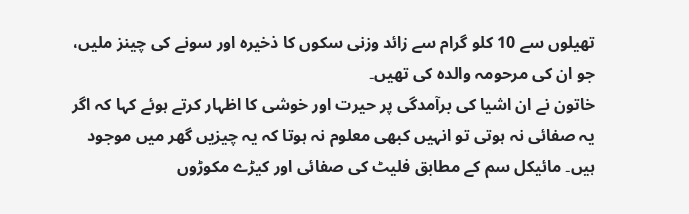تھیلوں سے 10 کلو گرام سے زائد وزنی سکوں کا ذخیرہ اور سونے کی چینز ملیں، جو ان کی مرحومہ والدہ کی تھیں۔
خاتون نے ان اشیا کی برآمدگی پر حیرت اور خوشی کا اظہار کرتے ہوئے کہا کہ اگر یہ صفائی نہ ہوتی تو انہیں کبھی معلوم نہ ہوتا کہ یہ چیزیں گھر میں موجود ہیں۔ مائیکل سم کے مطابق فلیٹ کی صفائی اور کیڑے مکوڑوں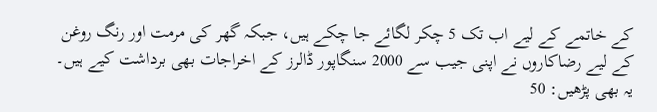کے خاتمے کے لیے اب تک 5 چکر لگائے جا چکے ہیں، جبکہ گھر کی مرمت اور رنگ روغن کے لیے رضاکاروں نے اپنی جیب سے 2000 سنگاپور ڈالرز کے اخراجات بھی برداشت کیے ہیں۔
یہ بھی پڑھیں: 50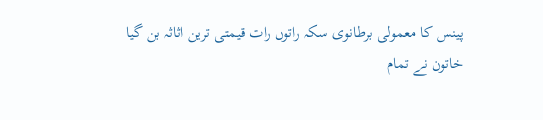پینس کا معمولی برطانوی سکہ راتوں رات قیمتی ترین اثاثہ بن گیا
خاتون نے تمام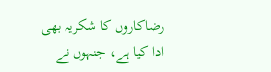رضاکاروں کا شکریہ بھی ادا کیا ہے، جنہوں نے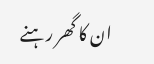ان کا گھر رہنے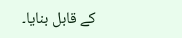کے قابل بنایا۔